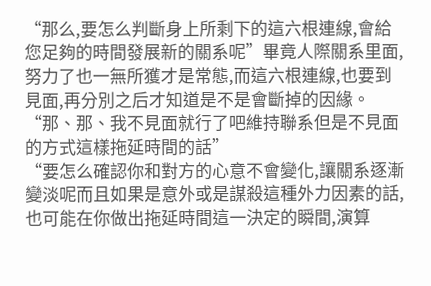“那么,要怎么判斷身上所剩下的這六根連線,會給您足夠的時間發展新的關系呢”畢竟人際關系里面,努力了也一無所獲才是常態,而這六根連線,也要到見面,再分別之后才知道是不是會斷掉的因緣。
“那、那、我不見面就行了吧維持聯系但是不見面的方式這樣拖延時間的話”
“要怎么確認你和對方的心意不會變化,讓關系逐漸變淡呢而且如果是意外或是謀殺這種外力因素的話,也可能在你做出拖延時間這一決定的瞬間,演算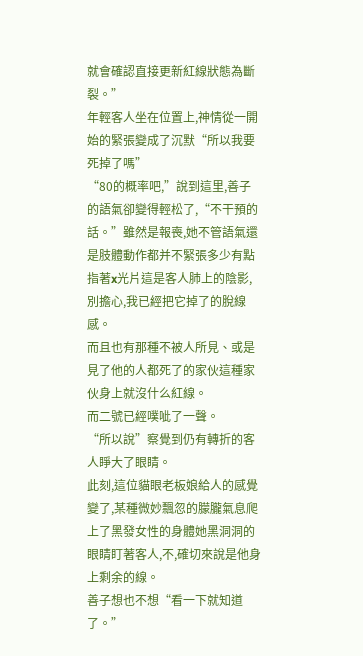就會確認直接更新紅線狀態為斷裂。”
年輕客人坐在位置上,神情從一開始的緊張變成了沉默“所以我要死掉了嗎”
“80的概率吧,”說到這里,善子的語氣卻變得輕松了,“不干預的話。”雖然是報喪,她不管語氣還是肢體動作都并不緊張多少有點指著x光片這是客人肺上的陰影,別擔心,我已經把它掉了的脫線感。
而且也有那種不被人所見、或是見了他的人都死了的家伙這種家伙身上就沒什么紅線。
而二號已經噗呲了一聲。
“所以說”察覺到仍有轉折的客人睜大了眼睛。
此刻,這位貓眼老板娘給人的感覺變了,某種微妙飄忽的朦朧氣息爬上了黑發女性的身體她黑洞洞的眼睛盯著客人,不,確切來說是他身上剩余的線。
善子想也不想“看一下就知道了。”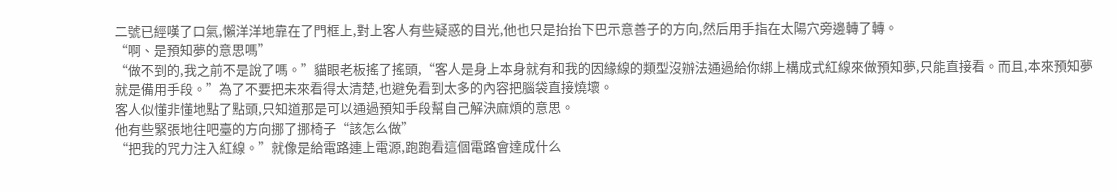二號已經嘆了口氣,懶洋洋地靠在了門框上,對上客人有些疑惑的目光,他也只是抬抬下巴示意善子的方向,然后用手指在太陽穴旁邊轉了轉。
“啊、是預知夢的意思嗎”
“做不到的,我之前不是說了嗎。”貓眼老板搖了搖頭,“客人是身上本身就有和我的因緣線的類型沒辦法通過給你綁上構成式紅線來做預知夢,只能直接看。而且,本來預知夢就是備用手段。”為了不要把未來看得太清楚,也避免看到太多的內容把腦袋直接燒壞。
客人似懂非懂地點了點頭,只知道那是可以通過預知手段幫自己解決麻煩的意思。
他有些緊張地往吧臺的方向挪了挪椅子“該怎么做”
“把我的咒力注入紅線。”就像是給電路連上電源,跑跑看這個電路會達成什么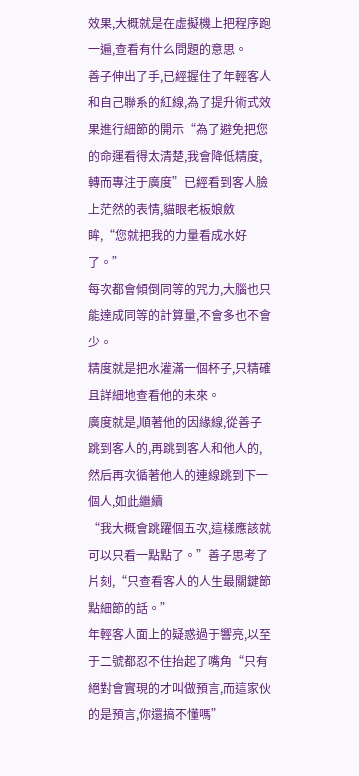效果,大概就是在虛擬機上把程序跑一遍,查看有什么問題的意思。
善子伸出了手,已經握住了年輕客人和自己聯系的紅線,為了提升術式效果進行細節的開示“為了避免把您的命運看得太清楚,我會降低精度,轉而專注于廣度”已經看到客人臉上茫然的表情,貓眼老板娘斂眸,“您就把我的力量看成水好了。”
每次都會傾倒同等的咒力,大腦也只能達成同等的計算量,不會多也不會少。
精度就是把水灌滿一個杯子,只精確且詳細地查看他的未來。
廣度就是,順著他的因緣線,從善子跳到客人的,再跳到客人和他人的,然后再次循著他人的連線跳到下一個人,如此繼續
“我大概會跳躍個五次,這樣應該就可以只看一點點了。”善子思考了片刻,“只查看客人的人生最關鍵節點細節的話。”
年輕客人面上的疑惑過于響亮,以至于二號都忍不住抬起了嘴角“只有絕對會實現的才叫做預言,而這家伙的是預言,你還搞不懂嗎”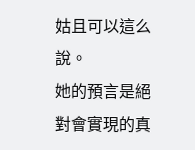姑且可以這么說。
她的預言是絕對會實現的真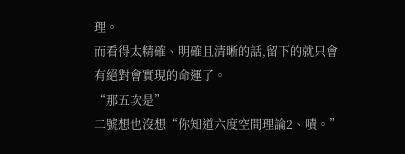理。
而看得太精確、明確且清晰的話,留下的就只會有絕對會實現的命運了。
“那五次是”
二號想也沒想“你知道六度空間理論2、嘖。”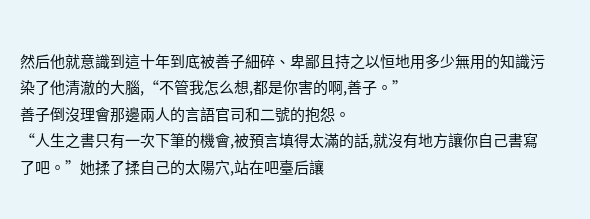然后他就意識到這十年到底被善子細碎、卑鄙且持之以恒地用多少無用的知識污染了他清澈的大腦,“不管我怎么想,都是你害的啊,善子。”
善子倒沒理會那邊兩人的言語官司和二號的抱怨。
“人生之書只有一次下筆的機會,被預言填得太滿的話,就沒有地方讓你自己書寫了吧。”她揉了揉自己的太陽穴,站在吧臺后讓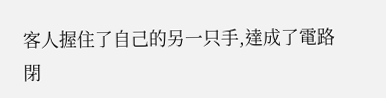客人握住了自己的另一只手,達成了電路閉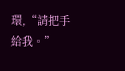環,“請把手給我。”